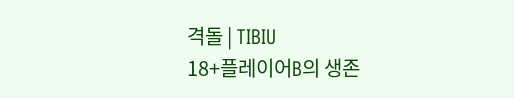격돌 | TIBIU
18+플레이어B의 생존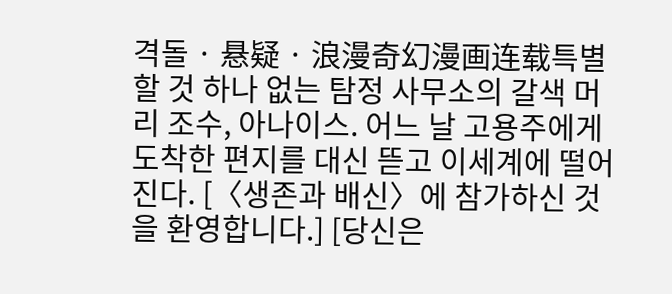격돌 · 悬疑 · 浪漫奇幻漫画连载특별할 것 하나 없는 탐정 사무소의 갈색 머리 조수, 아나이스. 어느 날 고용주에게 도착한 편지를 대신 뜯고 이세계에 떨어진다. [〈생존과 배신〉에 참가하신 것을 환영합니다.] [당신은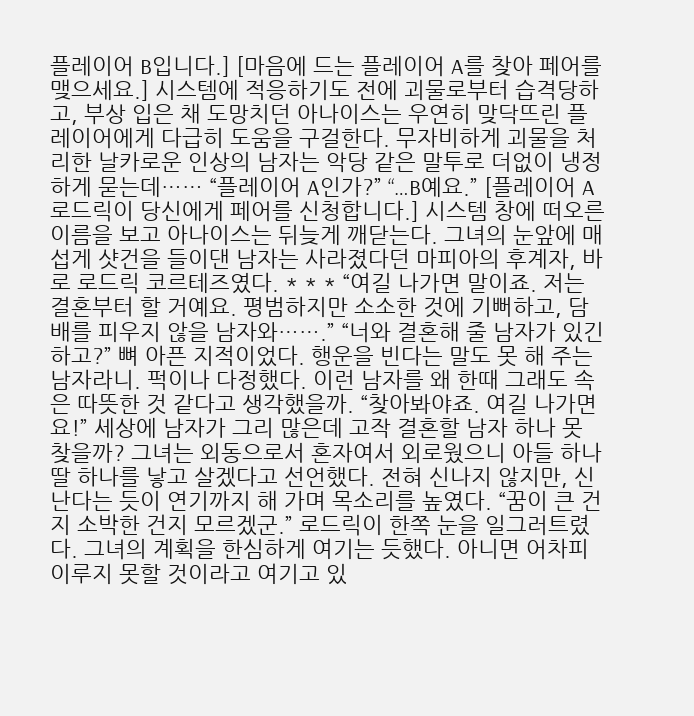플레이어 B입니다.] [마음에 드는 플레이어 A를 찾아 페어를 맺으세요.] 시스템에 적응하기도 전에 괴물로부터 습격당하고, 부상 입은 채 도망치던 아나이스는 우연히 맞닥뜨린 플레이어에게 다급히 도움을 구걸한다. 무자비하게 괴물을 처리한 날카로운 인상의 남자는 악당 같은 말투로 더없이 냉정하게 묻는데…… “플레이어 A인가?” “…B예요.” [플레이어 A 로드릭이 당신에게 페어를 신청합니다.] 시스템 창에 떠오른 이름을 보고 아나이스는 뒤늦게 깨닫는다. 그녀의 눈앞에 매섭게 샷건을 들이댄 남자는 사라졌다던 마피아의 후계자, 바로 로드릭 코르테즈였다. * * * “여길 나가면 말이죠. 저는 결혼부터 할 거예요. 평범하지만 소소한 것에 기뻐하고, 담배를 피우지 않을 남자와…….” “너와 결혼해 줄 남자가 있긴 하고?” 뼈 아픈 지적이었다. 행운을 빈다는 말도 못 해 주는 남자라니. 퍽이나 다정했다. 이런 남자를 왜 한때 그래도 속은 따뜻한 것 같다고 생각했을까. “찾아봐야죠. 여길 나가면요!” 세상에 남자가 그리 많은데 고작 결혼할 남자 하나 못 찾을까? 그녀는 외동으로서 혼자여서 외로웠으니 아들 하나 딸 하나를 낳고 살겠다고 선언했다. 전혀 신나지 않지만, 신난다는 듯이 연기까지 해 가며 목소리를 높였다. “꿈이 큰 건지 소박한 건지 모르겠군.” 로드릭이 한쪽 눈을 일그러트렸다. 그녀의 계획을 한심하게 여기는 듯했다. 아니면 어차피 이루지 못할 것이라고 여기고 있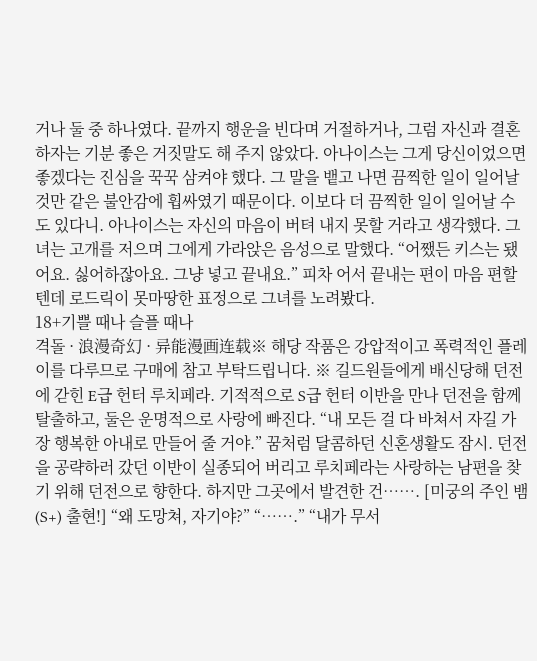거나 둘 중 하나였다. 끝까지 행운을 빈다며 거절하거나, 그럼 자신과 결혼하자는 기분 좋은 거짓말도 해 주지 않았다. 아나이스는 그게 당신이었으면 좋겠다는 진심을 꾹꾹 삼켜야 했다. 그 말을 뱉고 나면 끔찍한 일이 일어날 것만 같은 불안감에 휩싸였기 때문이다. 이보다 더 끔찍한 일이 일어날 수도 있다니. 아나이스는 자신의 마음이 버텨 내지 못할 거라고 생각했다. 그녀는 고개를 저으며 그에게 가라앉은 음성으로 말했다. “어쨌든 키스는 됐어요. 싫어하잖아요. 그냥 넣고 끝내요.” 피차 어서 끝내는 편이 마음 편할 텐데 로드릭이 못마땅한 표정으로 그녀를 노려봤다.
18+기쁠 때나 슬플 때나
격돌 · 浪漫奇幻 · 异能漫画连载※ 해당 작품은 강압적이고 폭력적인 플레이를 다루므로 구매에 참고 부탁드립니다. ※ 길드원들에게 배신당해 던전에 갇힌 E급 헌터 루치페라. 기적적으로 S급 헌터 이반을 만나 던전을 함께 탈출하고, 둘은 운명적으로 사랑에 빠진다. “내 모든 걸 다 바쳐서 자길 가장 행복한 아내로 만들어 줄 거야.” 꿈처럼 달콤하던 신혼생활도 잠시. 던전을 공략하러 갔던 이반이 실종되어 버리고 루치페라는 사랑하는 남편을 찾기 위해 던전으로 향한다. 하지만 그곳에서 발견한 건……. [미궁의 주인 뱀(S+) 출현!] “왜 도망쳐, 자기야?” “…….” “내가 무서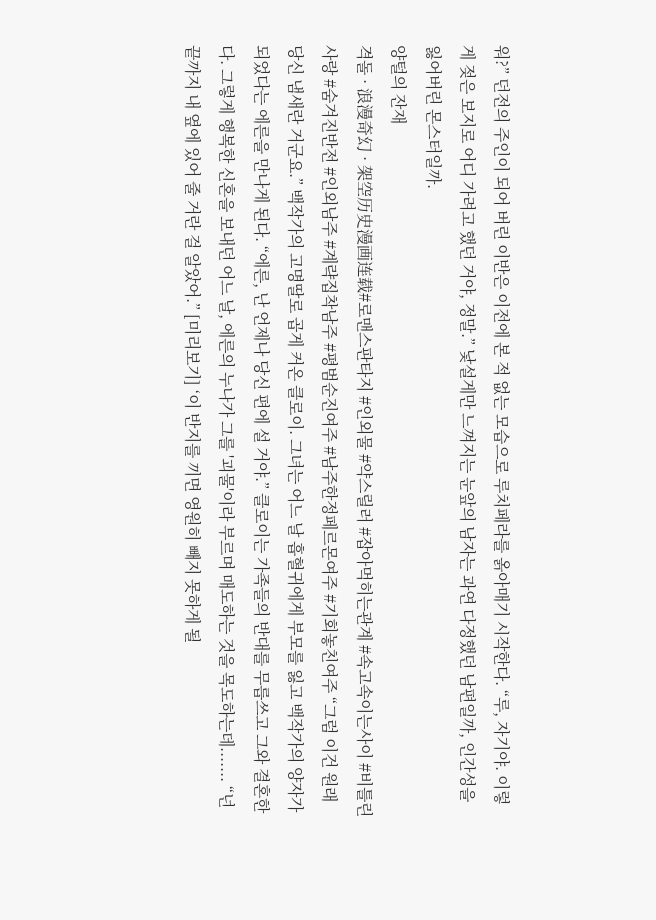워?” 던전의 주인이 되어 버린 이반은 이전에 본 적 없는 모습으로 루치페라를 옭아매기 시작한다. “루, 자기야. 이렇게 젖은 보지로 어디 가려고 했던 거야, 정말.” 낯설게만 느껴지는 눈앞의 남자는 과연 다정했던 남편일까, 인간성을 잃어버린 몬스터일까.
양털의 잔재
격돌 · 浪漫奇幻 · 架空历史漫画连载#로맨스판타지 #인외물 #약스릴러 #잡아먹히는관계 #속고속이는사이 #비틀린사랑 #숨겨진반전 #인외남주 #계략집착남주 #평범순진여주 #남주한정페르몬여주 #기회놓친여주 “그럼 이건 원래 당신 냄새란 거군요.” 백작가의 고명딸로 곱게 커온 클로이. 그녀는 어느 날 흡혈귀에게 부모를 잃고 백작가의 양자가 되었다는 에른을 만나게 된다. “에른, 난 언제나 당신 편에 설 거야.” 클로이는 가족들의 반대를 무릅쓰고 그와 결혼한다. 그렇게 행복한 신혼을 보내던 어느 날, 에른의 누나가 그를 '괴물'이라 부르며 매도하는 것을 목도하는데....... “넌 끝까지 내 옆에 있어 줄 거란 걸 알았어.” [미리보기] ‘이 반지를 끼면 영원히 빼지 못하게 될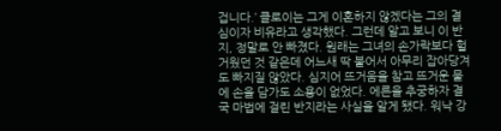겁니다.’ 클로이는 그게 이혼하지 않겠다는 그의 결심이자 비유라고 생각했다. 그런데 알고 보니 이 반지, 정말로 안 빠졌다. 원래는 그녀의 손가락보다 헐거웠던 것 같은데 어느새 딱 붙어서 아무리 잡아당겨도 빠지질 않았다. 심지어 뜨거움을 참고 뜨거운 물에 손을 담가도 소용이 없었다. 에른을 추궁하자 결국 마법에 걸린 반지라는 사실을 알게 됐다. 워낙 강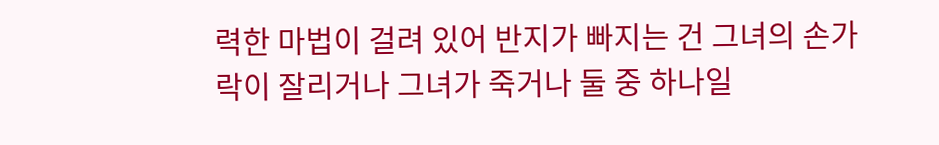력한 마법이 걸려 있어 반지가 빠지는 건 그녀의 손가락이 잘리거나 그녀가 죽거나 둘 중 하나일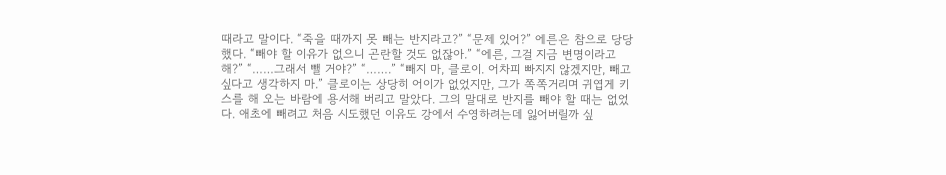때라고 말이다. “죽을 때까지 못 빼는 반지라고?” “문제 있어?” 에른은 참으로 당당했다. “빼야 할 이유가 없으니 곤란할 것도 없잖아.” “에른, 그걸 지금 변명이라고 해?” “……그래서 뺄 거야?” “…….” “빼지 마, 클로이. 어차피 빠지지 않겠지만, 빼고 싶다고 생각하지 마.” 클로이는 상당히 어이가 없었지만, 그가 쪽쪽거리며 귀엽게 키스를 해 오는 바람에 용서해 버리고 말았다. 그의 말대로 반지를 빼야 할 때는 없었다. 애초에 빼려고 처음 시도했던 이유도 강에서 수영하려는데 잃어버릴까 싶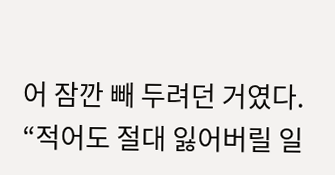어 잠깐 빼 두려던 거였다. “적어도 절대 잃어버릴 일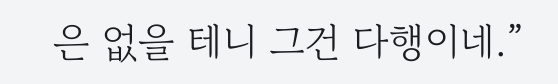은 없을 테니 그건 다행이네.”